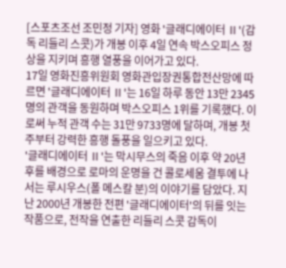[스포츠조선 조민정 기자] 영화 '글래디에이터 Ⅱ'(감독 리들리 스콧)가 개봉 이후 4일 연속 박스오피스 정상을 지키며 흥행 열풍을 이어가고 있다.
17일 영화진흥위원회 영화관입장권통합전산망에 따르면 '글래디에이터 Ⅱ'는 16일 하루 동안 13만 2345명의 관객을 동원하며 박스오피스 1위를 기록했다. 이로써 누적 관객 수는 31만 9733명에 달하며, 개봉 첫 주부터 강력한 흥행 돌풍을 일으키고 있다.
'글래디에이터 Ⅱ'는 막시무스의 죽음 이후 약 20년 후를 배경으로 로마의 운명을 건 콜로세움 결투에 나서는 루시우스(폴 메스칼 분)의 이야기를 담았다. 지난 2000년 개봉한 전편 '글래디에이터'의 뒤를 잇는 작품으로, 전작을 연출한 리들리 스콧 감독이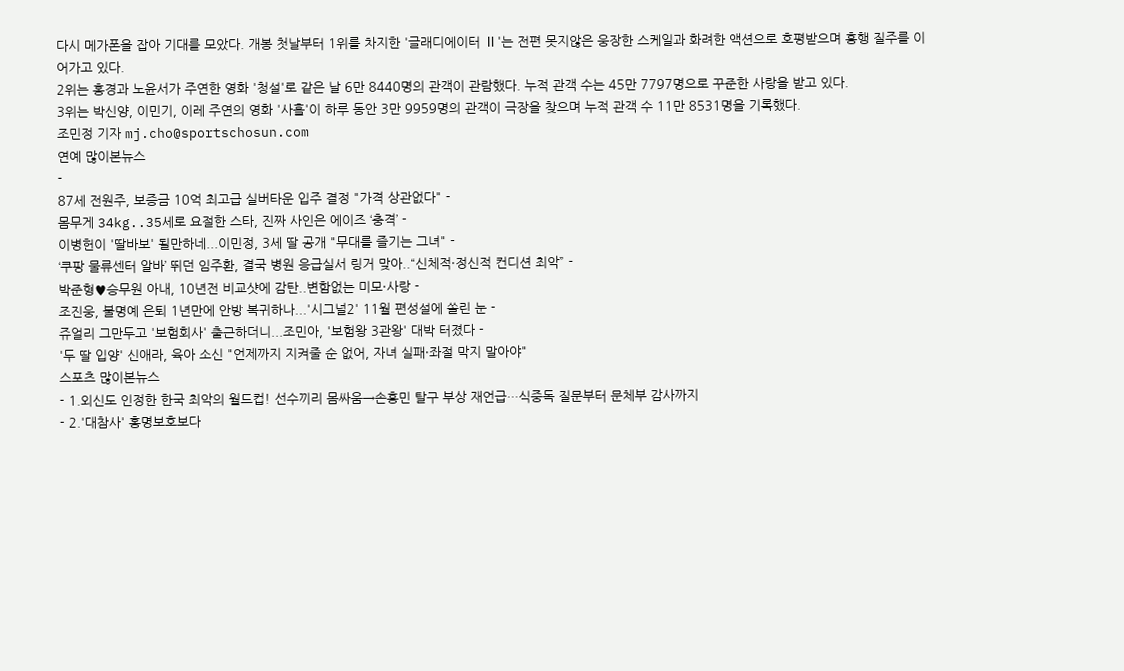다시 메가폰을 잡아 기대를 모았다. 개봉 첫날부터 1위를 차지한 '글래디에이터 Ⅱ'는 전편 못지않은 웅장한 스케일과 화려한 액션으로 호평받으며 흥행 질주를 이어가고 있다.
2위는 홍경과 노윤서가 주연한 영화 '청설'로 같은 날 6만 8440명의 관객이 관람했다. 누적 관객 수는 45만 7797명으로 꾸준한 사랑을 받고 있다.
3위는 박신양, 이민기, 이레 주연의 영화 '사흘'이 하루 동안 3만 9959명의 관객이 극장을 찾으며 누적 관객 수 11만 8531명을 기록했다.
조민정 기자 mj.cho@sportschosun.com
연예 많이본뉴스
-
87세 전원주, 보증금 10억 최고급 실버타운 입주 결정 "가격 상관없다" -
몸무게 34kg..35세로 요절한 스타, 진짜 사인은 에이즈 ‘충격’ -
이병헌이 '딸바보' 될만하네...이민정, 3세 딸 공개 "무대를 즐기는 그녀" -
‘쿠팡 물류센터 알바’ 뛰던 임주환, 결국 병원 응급실서 링거 맞아..“신체적·정신적 컨디션 최악” -
박준형♥승무원 아내, 10년전 비교샷에 감탄..변함없는 미모·사랑 -
조진웅, 불명예 은퇴 1년만에 안방 복귀하나...'시그널2' 11월 편성설에 쏠린 눈 -
쥬얼리 그만두고 '보험회사' 출근하더니...조민아, '보험왕 3관왕' 대박 터졌다 -
'두 딸 입양' 신애라, 육아 소신 "언제까지 지켜줄 순 없어, 자녀 실패·좌절 막지 말아야"
스포츠 많이본뉴스
- 1.외신도 인정한 한국 최악의 월드컵! 선수끼리 몸싸움→손흥민 탈구 부상 재언급…식중독 질문부터 문체부 감사까지
- 2.'대참사' 홍명보호보다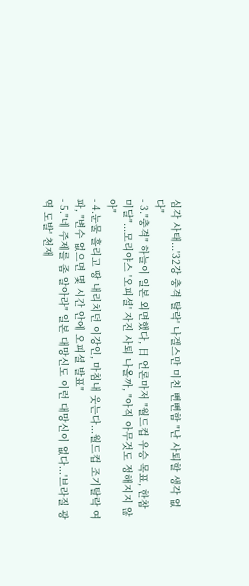심각 사태...'32강 충격 탈락' 나겔스만 미친 뻔뻔함 "난 사퇴할 생각 없다"
- 3."충격" 하늘이 일본 외면했다, 日 언론마저 "월드컵 우승 목표, 한참 미달"...모리야스 '오피셜' 자진 사퇴 나올까, "아직 아무것도 정해지지 않아"
- 4.눈물 흘리고 땅 내리치던 이강인, 마침내 웃는다...월드컵 조기탈락 여파, "변수 없으면 몇 시간 안에 오피셜 발표"
- 5."네 주제를 좀 알아라" 일본 대망신도 이런 대망신이 없다...'브라질 광역 도발' 천재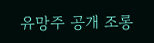유망주 공개 조롱